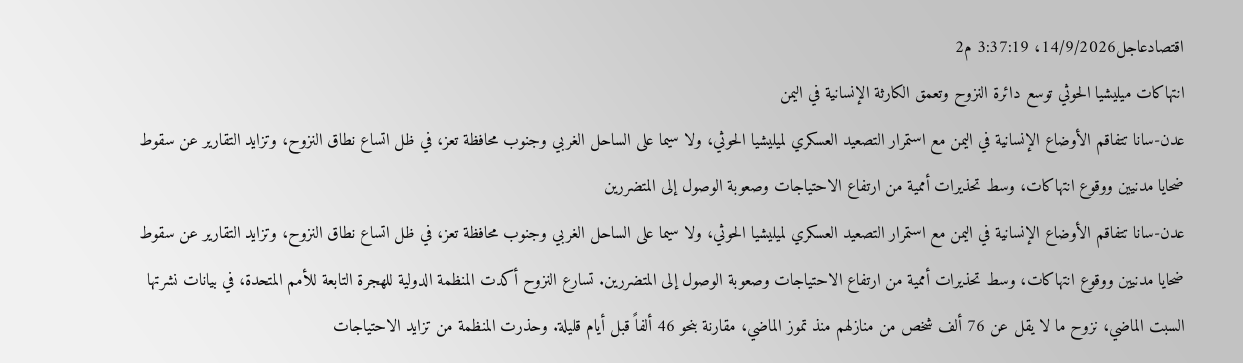اقتصادعاجل14/9/2026، 3:37:19 م2
انتهاكات ميليشيا الحوثي توسع دائرة النزوح وتعمق الكارثة الإنسانية في اليمن
عدن-سانا تتفاقم الأوضاع الإنسانية في اليمن مع استمرار التصعيد العسكري لميليشيا الحوثي، ولا سيما على الساحل الغربي وجنوب محافظة تعز، في ظل اتساع نطاق النزوح، وتزايد التقارير عن سقوط ضحايا مدنيين ووقوع انتهاكات، وسط تحذيرات أممية من ارتفاع الاحتياجات وصعوبة الوصول إلى المتضررين
عدن-سانا تتفاقم الأوضاع الإنسانية في اليمن مع استمرار التصعيد العسكري لميليشيا الحوثي، ولا سيما على الساحل الغربي وجنوب محافظة تعز، في ظل اتساع نطاق النزوح، وتزايد التقارير عن سقوط ضحايا مدنيين ووقوع انتهاكات، وسط تحذيرات أممية من ارتفاع الاحتياجات وصعوبة الوصول إلى المتضررين. تسارع النزوح أكدت المنظمة الدولية للهجرة التابعة للأمم المتحدة، في بيانات نشرتها السبت الماضي، نزوح ما لا يقل عن 76 ألف شخص من منازلهم منذ تموز الماضي، مقارنة بنحو 46 ألفاً قبل أيام قليلة. وحذرت المنظمة من تزايد الاحتياجات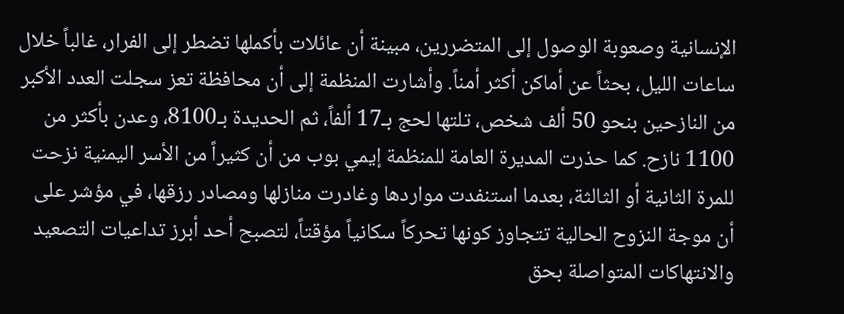الإنسانية وصعوبة الوصول إلى المتضررين، مبينة أن عائلات بأكملها تضطر إلى الفرار، غالباً خلال ساعات الليل، بحثاً عن أماكن أكثر أمناً. وأشارت المنظمة إلى أن محافظة تعز سجلت العدد الأكبر من النازحين بنحو 50 ألف شخص، تلتها لحج بـ17 ألفاً، ثم الحديدة بـ8100، وعدن بأكثر من 1100 نازح. كما حذرت المديرة العامة للمنظمة إيمي بوب من أن كثيراً من الأسر اليمنية نزحت للمرة الثانية أو الثالثة، بعدما استنفدت مواردها وغادرت منازلها ومصادر رزقها، في مؤشر على أن موجة النزوح الحالية تتجاوز كونها تحركاً سكانياً مؤقتاً، لتصبح أحد أبرز تداعيات التصعيد والانتهاكات المتواصلة بحق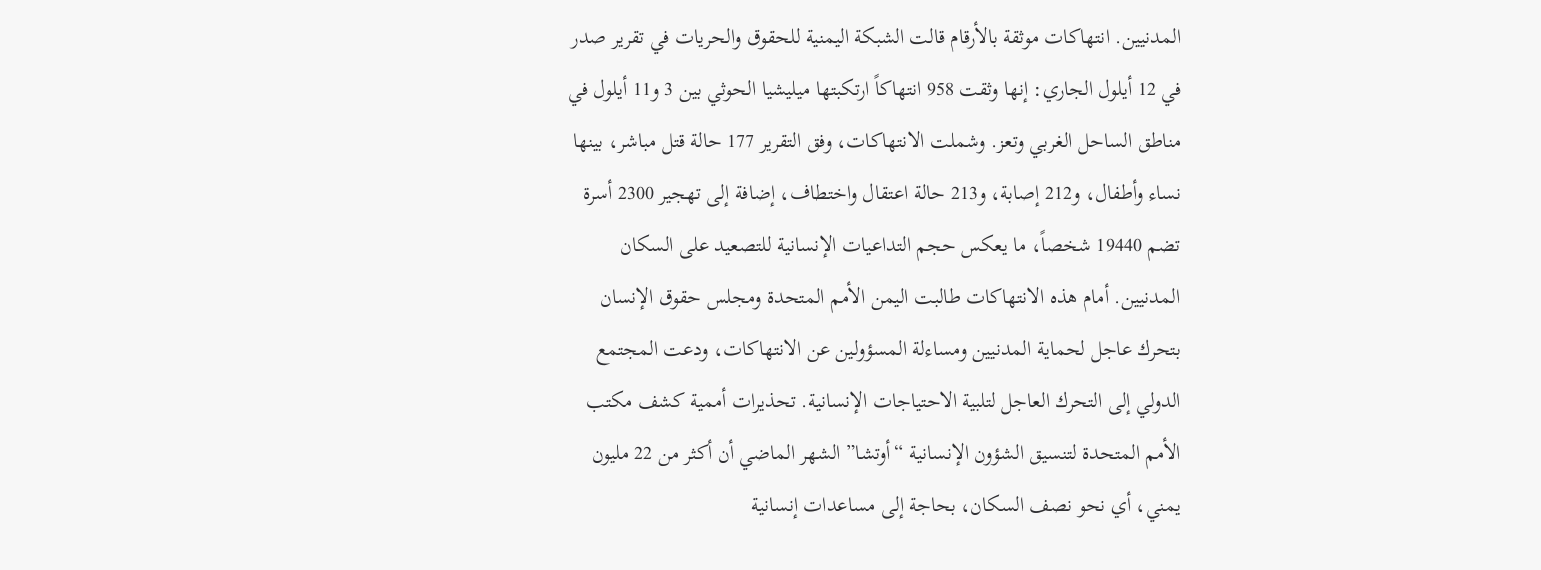المدنيين. انتهاكات موثقة بالأرقام قالت الشبكة اليمنية للحقوق والحريات في تقرير صدر في 12 أيلول الجاري: إنها وثقت 958 انتهاكاً ارتكبتها ميليشيا الحوثي بين 3 و11 أيلول في مناطق الساحل الغربي وتعز. وشملت الانتهاكات، وفق التقرير 177 حالة قتل مباشر، بينها نساء وأطفال، و212 إصابة، و213 حالة اعتقال واختطاف، إضافة إلى تهجير 2300 أسرة تضم 19440 شخصاً، ما يعكس حجم التداعيات الإنسانية للتصعيد على السكان المدنيين. أمام هذه الانتهاكات طالبت اليمن الأمم المتحدة ومجلس حقوق الإنسان بتحرك عاجل لحماية المدنيين ومساءلة المسؤولين عن الانتهاكات، ودعت المجتمع الدولي إلى التحرك العاجل لتلبية الاحتياجات الإنسانية. تحذيرات أممية كشف مكتب الأمم المتحدة لتنسيق الشؤون الإنسانية “أوتشا” الشهر الماضي أن أكثر من 22 مليون يمني، أي نحو نصف السكان، بحاجة إلى مساعدات إنسانية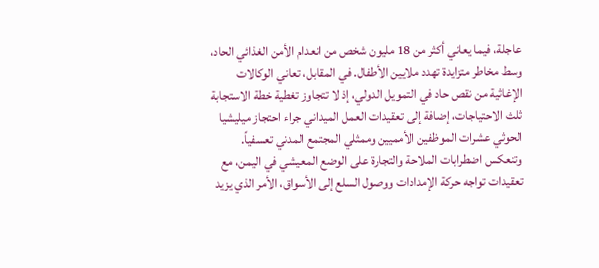عاجلة، فيما يعاني أكثر من 18 مليون شخص من انعدام الأمن الغذائي الحاد، وسط مخاطر متزايدة تهدد ملايين الأطفال. في المقابل، تعاني الوكالات الإغاثية من نقص حاد في التمويل الدولي، إذ لا تتجاوز تغطية خطة الاستجابة ثلث الاحتياجات، إضافة إلى تعقيدات العمل الميداني جراء احتجاز ميليشيا الحوثي عشرات الموظفين الأمميين وممثلي المجتمع المدني تعسفياً. وتنعكس اضطرابات الملاحة والتجارة على الوضع المعيشي في اليمن، مع تعقيدات تواجه حركة الإمدادات ووصول السلع إلى الأسواق، الأمر الذي يزيد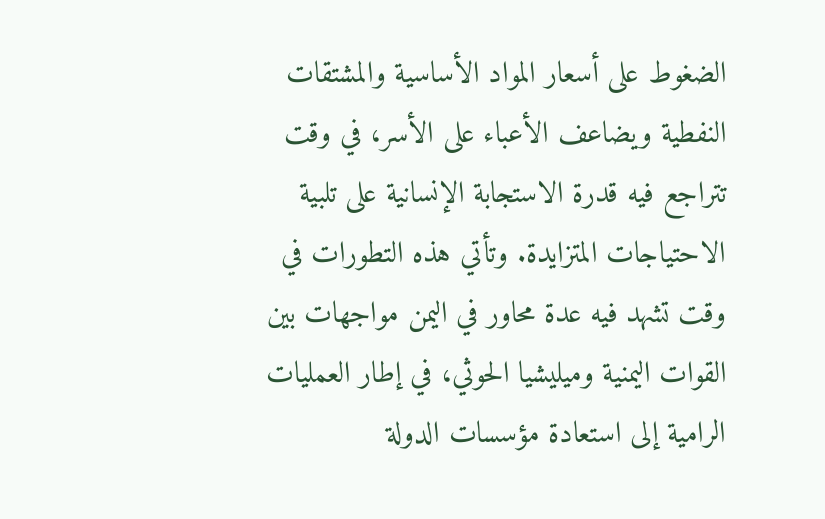الضغوط على أسعار المواد الأساسية والمشتقات النفطية ويضاعف الأعباء على الأسر، في وقت تتراجع فيه قدرة الاستجابة الإنسانية على تلبية الاحتياجات المتزايدة. وتأتي هذه التطورات في وقت تشهد فيه عدة محاور في اليمن مواجهات بين القوات اليمنية وميليشيا الحوثي، في إطار العمليات الرامية إلى استعادة مؤسسات الدولة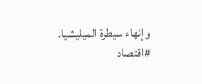وإنهاء سيطرة الميليشيا.
#اقتصاد